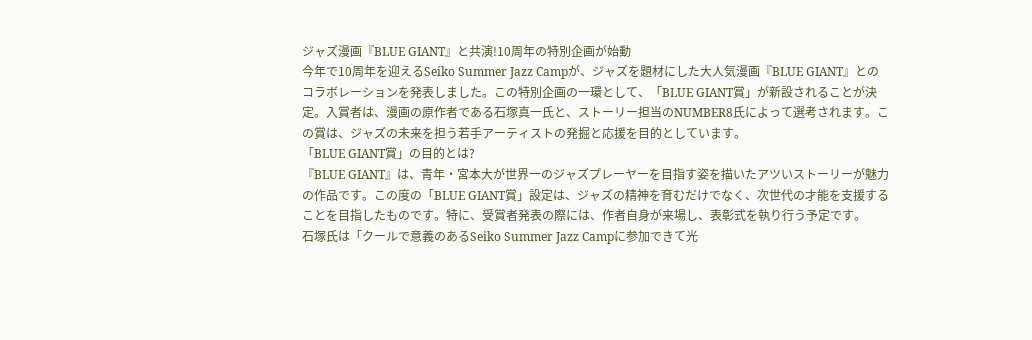ジャズ漫画『BLUE GIANT』と共演!10周年の特別企画が始動
今年で10周年を迎えるSeiko Summer Jazz Campが、ジャズを題材にした大人気漫画『BLUE GIANT』とのコラボレーションを発表しました。この特別企画の一環として、「BLUE GIANT賞」が新設されることが決定。入賞者は、漫画の原作者である石塚真一氏と、ストーリー担当のNUMBER8氏によって選考されます。この賞は、ジャズの未来を担う若手アーティストの発掘と応援を目的としています。
「BLUE GIANT賞」の目的とは?
『BLUE GIANT』は、青年・宮本大が世界一のジャズプレーヤーを目指す姿を描いたアツいストーリーが魅力の作品です。この度の「BLUE GIANT賞」設定は、ジャズの精神を育むだけでなく、次世代の才能を支援することを目指したものです。特に、受賞者発表の際には、作者自身が来場し、表彰式を執り行う予定です。
石塚氏は「クールで意義のあるSeiko Summer Jazz Campに参加できて光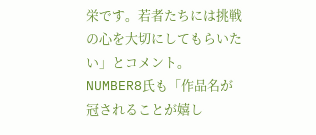栄です。若者たちには挑戦の心を大切にしてもらいたい」とコメント。NUMBER8氏も「作品名が冠されることが嬉し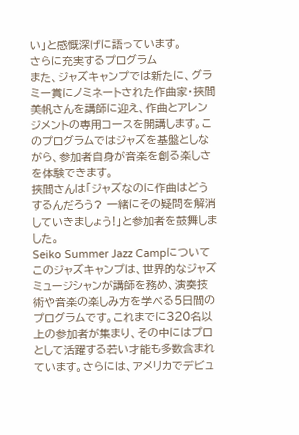い」と感慨深げに語っています。
さらに充実するプログラム
また、ジャズキャンプでは新たに、グラミー賞にノミネートされた作曲家・挾間美帆さんを講師に迎え、作曲とアレンジメントの専用コースを開講します。このプログラムではジャズを基盤としながら、参加者自身が音楽を創る楽しさを体験できます。
挾間さんは「ジャズなのに作曲はどうするんだろう? 一緒にその疑問を解消していきましょう!」と参加者を鼓舞しました。
Seiko Summer Jazz Campについて
このジャズキャンプは、世界的なジャズミュージシャンが講師を務め、演奏技術や音楽の楽しみ方を学べる5日間のプログラムです。これまでに320名以上の参加者が集まり、その中にはプロとして活躍する若い才能も多数含まれています。さらには、アメリカでデビュ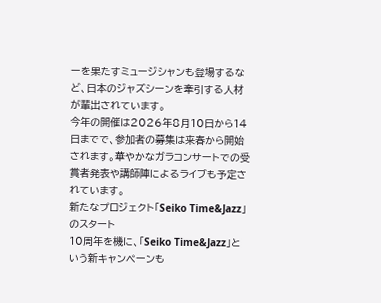ーを果たすミュージシャンも登場するなど、日本のジャズシーンを牽引する人材が輩出されています。
今年の開催は2026年8月10日から14日までで、参加者の募集は来春から開始されます。華やかなガラコンサートでの受賞者発表や講師陣によるライブも予定されています。
新たなプロジェクト「Seiko Time&Jazz」のスタート
10周年を機に、「Seiko Time&Jazz」という新キャンペーンも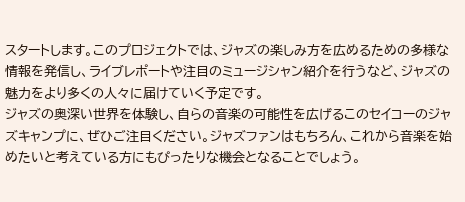スタートします。このプロジェクトでは、ジャズの楽しみ方を広めるための多様な情報を発信し、ライブレポートや注目のミュージシャン紹介を行うなど、ジャズの魅力をより多くの人々に届けていく予定です。
ジャズの奥深い世界を体験し、自らの音楽の可能性を広げるこのセイコーのジャズキャンプに、ぜひご注目ください。ジャズファンはもちろん、これから音楽を始めたいと考えている方にもぴったりな機会となることでしょう。